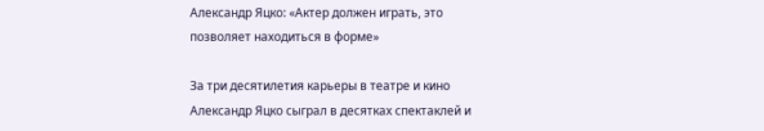Александр Яцко: «Актер должен играть, это позволяет находиться в форме»

За три десятилетия карьеры в театре и кино Александр Яцко сыграл в десятках спектаклей и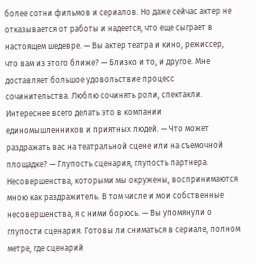более сотни фильмов и сериалов. Но даже сейчас актер не отказывается от работы и надеется, что еще сыграет в настоящем шедевре. — Вы актер театра и кино, режиссер, что вам из этого ближе? — Близко и то, и другое. Мне доставляет большое удовольствие процесс сочинительства. Люблю сочинять роли, спектакли. Интереснее всего делать это в компании единомышленников и приятных людей. — Что может раздражать вас на театральной сцене или на съемочной площадке? — Глупость сценария, глупость партнера. Несовершенства, которыми мы окружены, воспринимаются мною как раздражитель. В том числе и мои собственные несовершенства, я с ними борюсь. — Вы упомянули о глупости сценария. Готовы ли сниматься в сериале, полном метре, где сценарий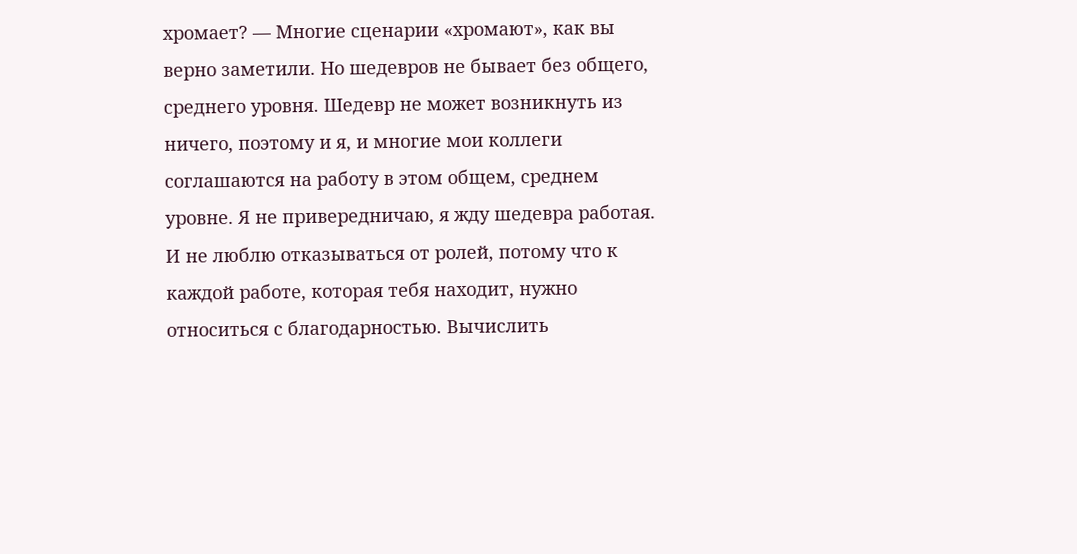хромает? — Многие сценарии «хромают», как вы верно заметили. Но шедевров не бывает без общего, среднего уровня. Шедевр не может возникнуть из ничего, поэтому и я, и многие мои коллеги соглашаются на работу в этом общем, среднем уровне. Я не привередничаю, я жду шедевра работая. И не люблю отказываться от ролей, потому что к каждой работе, которая тебя находит, нужно относиться с благодарностью. Вычислить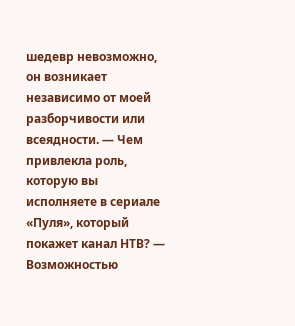шедевр невозможно, он возникает независимо от моей разборчивости или всеядности. — Чем привлекла роль, которую вы исполняете в сериале «Пуля», который покажет канал НТВ? — Возможностью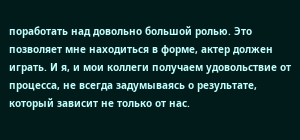поработать над довольно большой ролью. Это позволяет мне находиться в форме, актер должен играть. И я, и мои коллеги получаем удовольствие от процесса, не всегда задумываясь о результате, который зависит не только от нас.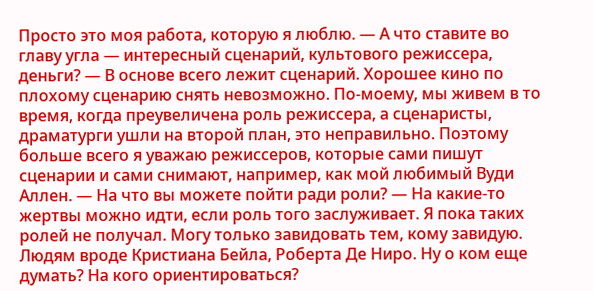Просто это моя работа, которую я люблю. — А что ставите во главу угла — интересный сценарий, культового режиссера, деньги? — В основе всего лежит сценарий. Хорошее кино по плохому сценарию снять невозможно. По-моему, мы живем в то время, когда преувеличена роль режиссера, а сценаристы, драматурги ушли на второй план, это неправильно. Поэтому больше всего я уважаю режиссеров, которые сами пишут сценарии и сами снимают, например, как мой любимый Вуди Аллен. — На что вы можете пойти ради роли? — На какие-то жертвы можно идти, если роль того заслуживает. Я пока таких ролей не получал. Могу только завидовать тем, кому завидую. Людям вроде Кристиана Бейла, Роберта Де Ниро. Ну о ком еще думать? На кого ориентироваться?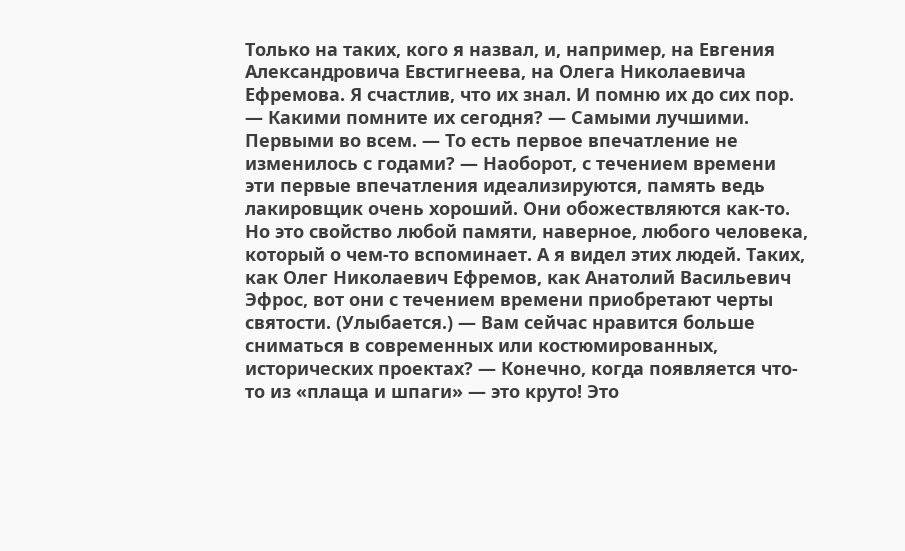Только на таких, кого я назвал, и, например, на Евгения Александровича Евстигнеева, на Олега Николаевича Ефремова. Я счастлив, что их знал. И помню их до сих пор. — Какими помните их сегодня? — Самыми лучшими. Первыми во всем. — То есть первое впечатление не изменилось с годами? — Наоборот, с течением времени эти первые впечатления идеализируются, память ведь лакировщик очень хороший. Они обожествляются как-то. Но это свойство любой памяти, наверное, любого человека, который о чем-то вспоминает. А я видел этих людей. Таких, как Олег Николаевич Ефремов, как Анатолий Васильевич Эфрос, вот они с течением времени приобретают черты святости. (Улыбается.) — Вам сейчас нравится больше сниматься в современных или костюмированных, исторических проектах? — Конечно, когда появляется что-то из «плаща и шпаги» — это круто! Это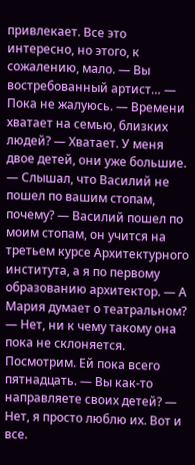привлекает. Все это интересно, но этого, к сожалению, мало. — Вы востребованный артист… — Пока не жалуюсь. — Времени хватает на семью, близких людей? — Хватает. У меня двое детей, они уже большие. — Слышал, что Василий не пошел по вашим стопам, почему? — Василий пошел по моим стопам, он учится на третьем курсе Архитектурного института, а я по первому образованию архитектор. — А Мария думает о театральном? — Нет, ни к чему такому она пока не склоняется. Посмотрим. Ей пока всего пятнадцать. — Вы как-то направляете своих детей? — Нет, я просто люблю их. Вот и все.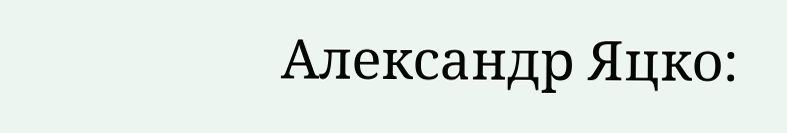Александр Яцко: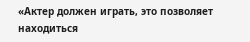«Актер должен играть, это позволяет находиться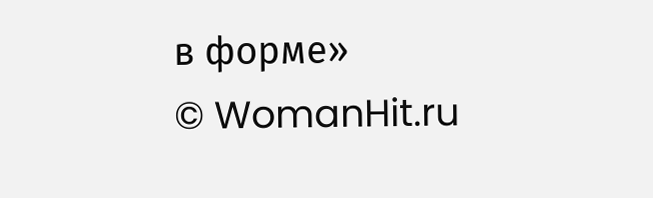в форме»
© WomanHit.ru